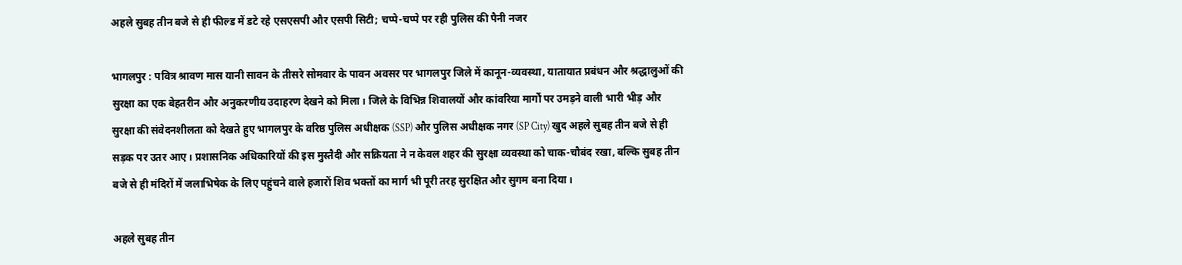अहले सुबह तीन बजे से ही फील्ड में डटे रहे एसएसपी और एसपी सिटी; चप्पे-चप्पे पर रही पुलिस की पैनी नजर

भागलपुर : पवित्र श्रावण मास यानी सावन के तीसरे सोमवार के पावन अवसर पर भागलपुर जिले में कानून-व्यवस्था, यातायात प्रबंधन और श्रद्धालुओं की सुरक्षा का एक बेहतरीन और अनुकरणीय उदाहरण देखने को मिला। जिले के विभिन्न शिवालयों और कांवरिया मार्गों पर उमड़ने वाली भारी भीड़ और सुरक्षा की संवेदनशीलता को देखते हुए भागलपुर के वरिष्ठ पुलिस अधीक्षक (SSP) और पुलिस अधीक्षक नगर (SP City) खुद अहले सुबह तीन बजे से ही सड़क पर उतर आए। प्रशासनिक अधिकारियों की इस मुस्तैदी और सक्रियता ने न केवल शहर की सुरक्षा व्यवस्था को चाक-चौबंद रखा, बल्कि सुबह तीन बजे से ही मंदिरों में जलाभिषेक के लिए पहुंचने वाले हजारों शिव भक्तों का मार्ग भी पूरी तरह सुरक्षित और सुगम बना दिया।

अहले सुबह तीन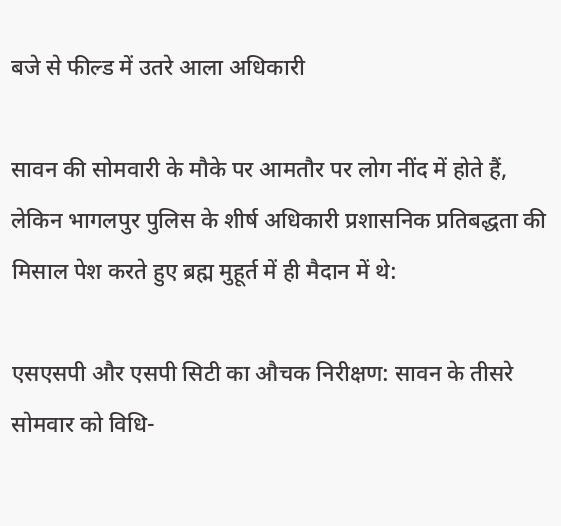बजे से फील्ड में उतरे आला अधिकारी

सावन की सोमवारी के मौके पर आमतौर पर लोग नींद में होते हैं, लेकिन भागलपुर पुलिस के शीर्ष अधिकारी प्रशासनिक प्रतिबद्धता की मिसाल पेश करते हुए ब्रह्म मुहूर्त में ही मैदान में थे:

एसएसपी और एसपी सिटी का औचक निरीक्षण: सावन के तीसरे सोमवार को विधि-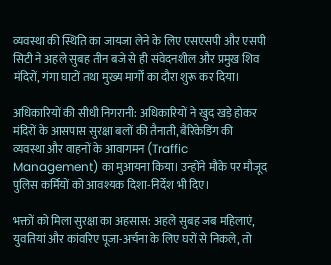व्यवस्था की स्थिति का जायजा लेने के लिए एसएसपी और एसपी सिटी ने अहले सुबह तीन बजे से ही संवेदनशील और प्रमुख शिव मंदिरों, गंगा घाटों तथा मुख्य मार्गों का दौरा शुरू कर दिया।

अधिकारियों की सीधी निगरानी: अधिकारियों ने खुद खड़े होकर मंदिरों के आसपास सुरक्षा बलों की तैनाती, बैरिकेडिंग की व्यवस्था और वाहनों के आवागमन (Traffic Management) का मुआयना किया। उन्होंने मौके पर मौजूद पुलिस कर्मियों को आवश्यक दिशा-निर्देश भी दिए।

भक्तों को मिला सुरक्षा का अहसास: अहले सुबह जब महिलाएं, युवतियां और कांवरिए पूजा-अर्चना के लिए घरों से निकले, तो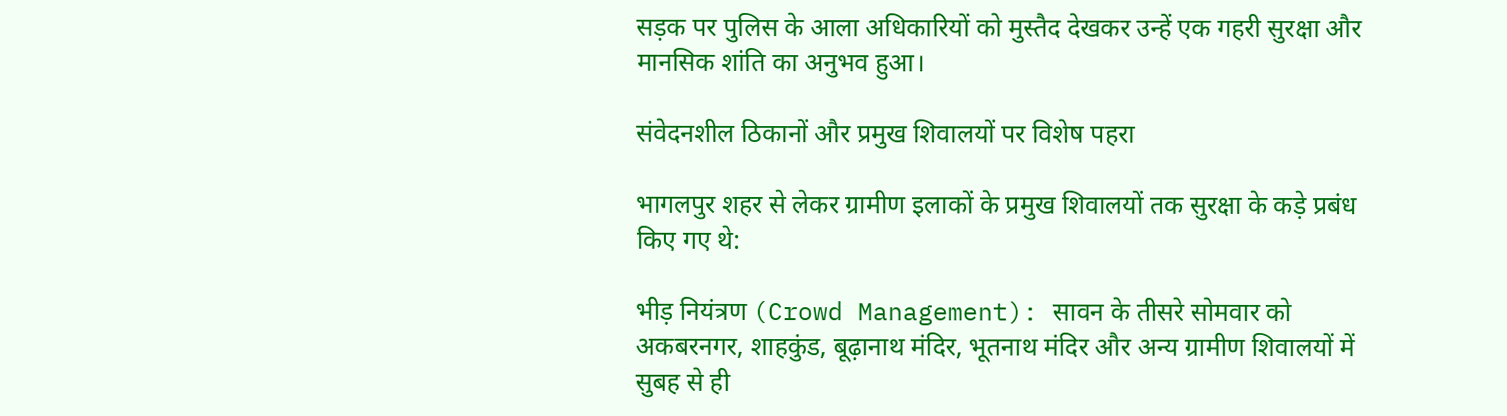सड़क पर पुलिस के आला अधिकारियों को मुस्तैद देखकर उन्हें एक गहरी सुरक्षा और मानसिक शांति का अनुभव हुआ।

संवेदनशील ठिकानों और प्रमुख शिवालयों पर विशेष पहरा

भागलपुर शहर से लेकर ग्रामीण इलाकों के प्रमुख शिवालयों तक सुरक्षा के कड़े प्रबंध किए गए थे:

भीड़ नियंत्रण (Crowd Management): सावन के तीसरे सोमवार को अकबरनगर, शाहकुंड, बूढ़ानाथ मंदिर, भूतनाथ मंदिर और अन्य ग्रामीण शिवालयों में सुबह से ही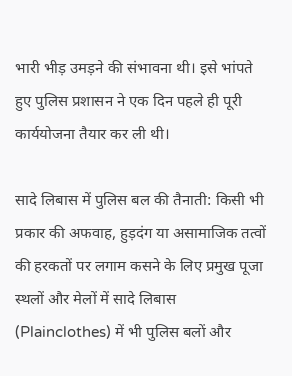भारी भीड़ उमड़ने की संभावना थी। इसे भांपते हुए पुलिस प्रशासन ने एक दिन पहले ही पूरी कार्ययोजना तैयार कर ली थी।

सादे लिबास में पुलिस बल की तैनाती: किसी भी प्रकार की अफवाह, हुड़दंग या असामाजिक तत्वों की हरकतों पर लगाम कसने के लिए प्रमुख पूजा स्थलों और मेलों में सादे लिबास (Plainclothes) में भी पुलिस बलों और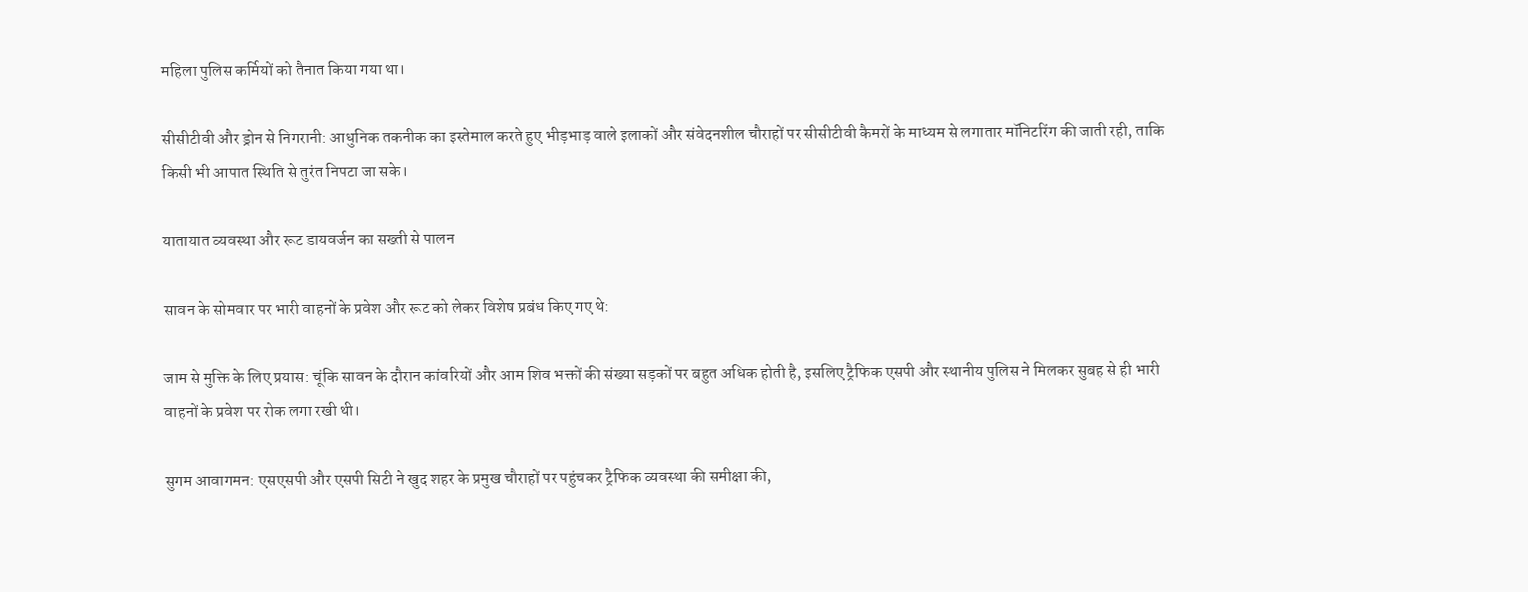महिला पुलिस कर्मियों को तैनात किया गया था।

सीसीटीवी और ड्रोन से निगरानी: आधुनिक तकनीक का इस्तेमाल करते हुए भीड़भाड़ वाले इलाकों और संवेदनशील चौराहों पर सीसीटीवी कैमरों के माध्यम से लगातार मॉनिटरिंग की जाती रही, ताकि किसी भी आपात स्थिति से तुरंत निपटा जा सके।

यातायात व्यवस्था और रूट डायवर्जन का सख्ती से पालन

सावन के सोमवार पर भारी वाहनों के प्रवेश और रूट को लेकर विशेष प्रबंध किए गए थे:

जाम से मुक्ति के लिए प्रयास: चूंकि सावन के दौरान कांवरियों और आम शिव भक्तों की संख्या सड़कों पर बहुत अधिक होती है, इसलिए ट्रैफिक एसपी और स्थानीय पुलिस ने मिलकर सुबह से ही भारी वाहनों के प्रवेश पर रोक लगा रखी थी।

सुगम आवागमन: एसएसपी और एसपी सिटी ने खुद शहर के प्रमुख चौराहों पर पहुंचकर ट्रैफिक व्यवस्था की समीक्षा की,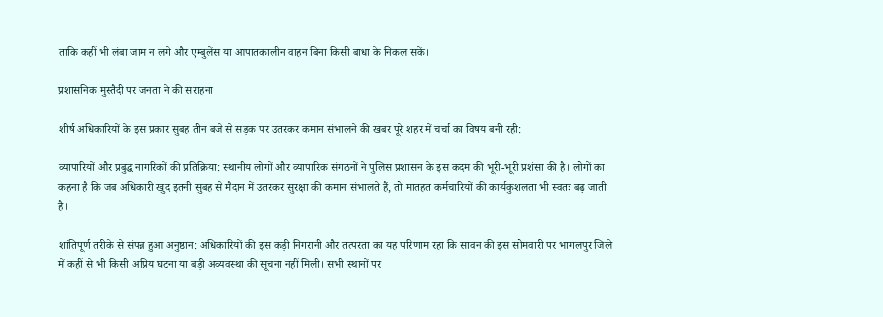ताकि कहीं भी लंबा जाम न लगे और एम्बुलेंस या आपातकालीन वाहन बिना किसी बाधा के निकल सकें।

प्रशासनिक मुस्तैदी पर जनता ने की सराहना

शीर्ष अधिकारियों के इस प्रकार सुबह तीन बजे से सड़क पर उतरकर कमान संभालने की खबर पूरे शहर में चर्चा का विषय बनी रही:

व्यापारियों और प्रबुद्ध नागरिकों की प्रतिक्रिया: स्थानीय लोगों और व्यापारिक संगठनों ने पुलिस प्रशासन के इस कदम की भूरी-भूरी प्रशंसा की है। लोगों का कहना है कि जब अधिकारी खुद इतनी सुबह से मैदान में उतरकर सुरक्षा की कमान संभालते हैं, तो मातहत कर्मचारियों की कार्यकुशलता भी स्वतः बढ़ जाती है।

शांतिपूर्ण तरीके से संपन्न हुआ अनुष्ठान: अधिकारियों की इस कड़ी निगरानी और तत्परता का यह परिणाम रहा कि सावन की इस सोमवारी पर भागलपुर जिले में कहीं से भी किसी अप्रिय घटना या बड़ी अव्यवस्था की सूचना नहीं मिली। सभी स्थानों पर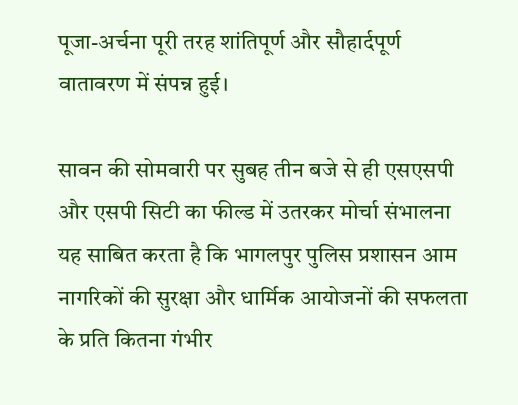पूजा-अर्चना पूरी तरह शांतिपूर्ण और सौहार्दपूर्ण वातावरण में संपन्न हुई।

सावन की सोमवारी पर सुबह तीन बजे से ही एसएसपी और एसपी सिटी का फील्ड में उतरकर मोर्चा संभालना यह साबित करता है कि भागलपुर पुलिस प्रशासन आम नागरिकों की सुरक्षा और धार्मिक आयोजनों की सफलता के प्रति कितना गंभीर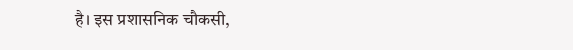है। इस प्रशासनिक चौकसी,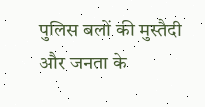पुलिस बलों की मुस्तैदी और जनता के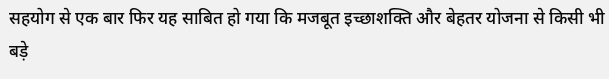सहयोग से एक बार फिर यह साबित हो गया कि मजबूत इच्छाशक्ति और बेहतर योजना से किसी भी बड़े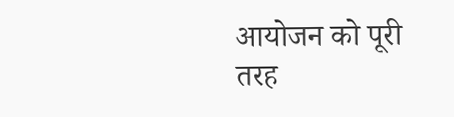आयोजन को पूरी तरह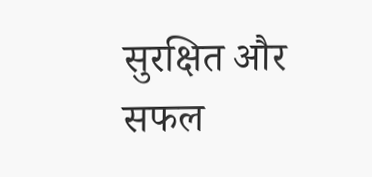सुरक्षित और सफल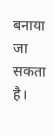बनाया जा सकता है।